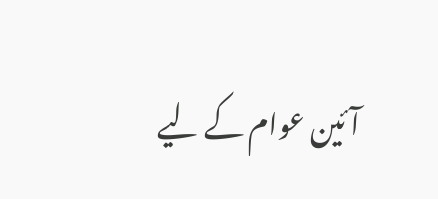آئین عوام کے لیے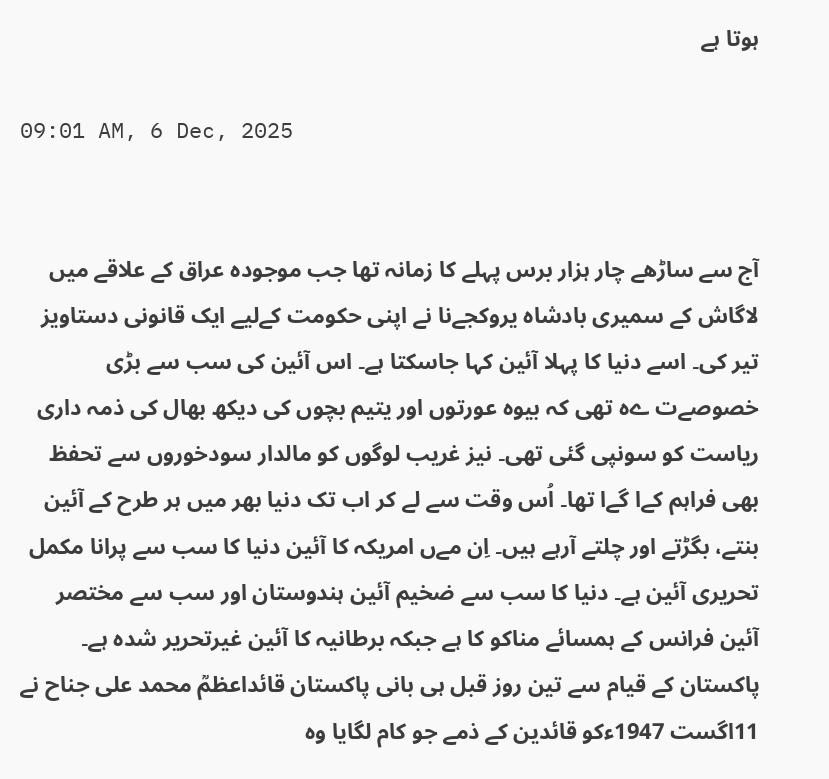ہوتا ہے

09:01 AM, 6 Dec, 2025


آج سے ساڑھے چار ہزار برس پہلے کا زمانہ تھا جب موجودہ عراق کے علاقے میں لاگاش کے سمیری بادشاہ یروکجےنا نے اپنی حکومت کےلیے ایک قانونی دستاویز تیر کی۔ اسے دنیا کا پہلا آئین کہا جاسکتا ہے۔ اس آئین کی سب سے بڑی خصوصےت ےہ تھی کہ بیوہ عورتوں اور یتیم بچوں کی دیکھ بھال کی ذمہ داری ریاست کو سونپی گئی تھی۔ نیز غریب لوگوں کو مالدار سودخوروں سے تحفظ بھی فراہم کےا گےا تھا۔ اُس وقت سے لے کر اب تک دنیا بھر میں ہر طرح کے آئین بنتے، بگڑتے اور چلتے آرہے ہیں۔ اِن مےں امریکہ کا آئین دنیا کا سب سے پرانا مکمل تحریری آئین ہے۔ دنیا کا سب سے ضخیم آئین ہندوستان اور سب سے مختصر آئین فرانس کے ہمسائے مناکو کا ہے جبکہ برطانیہ کا آئین غیرتحریر شدہ ہے۔ پاکستان کے قیام سے تین روز قبل ہی بانی پاکستان قائداعظمؒ محمد علی جناح نے 11اگست 1947ءکو قائدین کے ذمے جو کام لگایا وہ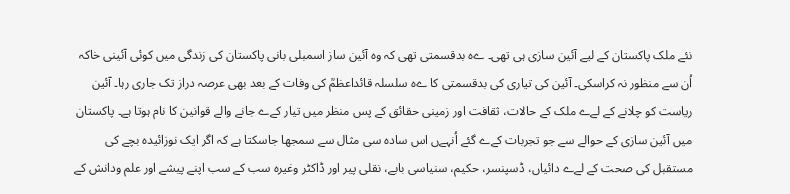نئے ملک پاکستان کے لیے آئین سازی ہی تھی۔ ےہ بدقسمتی تھی کہ وہ آئین ساز اسمبلی بانی پاکستان کی زندگی میں کوئی آئینی خاکہ اُن سے منظور نہ کراسکی۔ آئین کی تیاری کی بدقسمتی کا ےہ سلسلہ قائداعظمؒ کی وفات کے بعد بھی عرصہ دراز تک جاری رہا۔ آئین ریاست کو چلانے کے لےے ملک کے حالات، ثقافت اور زمینی حقائق کے پس منظر میں تیار کےے جانے والے قوانین کا نام ہوتا ہے۔ پاکستان میں آئین سازی کے حوالے سے جو تجربات کےے گئے اُنہےں اس سادہ سی مثال سے سمجھا جاسکتا ہے کہ اگر ایک نوزائیدہ بچے کی مستقبل کی صحت کے لےے دائیاں، ڈسپنسر، حکیم، سنیاسی بابے، نقلی پیر اور ڈاکٹر وغیرہ سب کے سب اپنے پیشے اور علم ودانش کے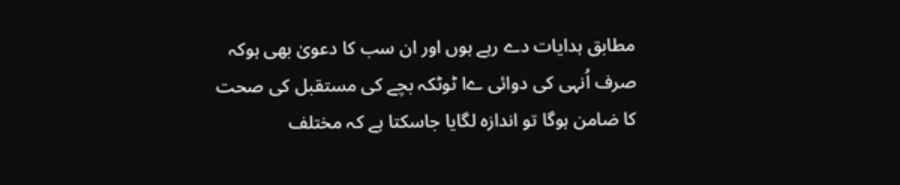مطابق ہدایات دے رہے ہوں اور ان سب کا دعویٰ بھی ہوکہ صرف اُنہی کی دوائی ےا ٹوٹکہ بچے کی مستقبل کی صحت کا ضامن ہوگا تو اندازہ لگایا جاسکتا ہے کہ مختلف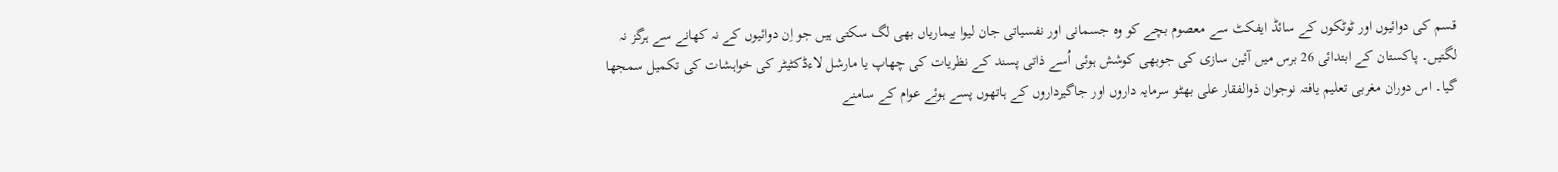قسم کی دوائیوں اور ٹوٹکوں کے سائڈ ایفکٹ سے معصوم بچے کو وہ جسمانی اور نفسیاتی جان لیوا بیماریاں بھی لگ سکتی ہیں جو اِن دوائیوں کے نہ کھانے سے ہرگز نہ لگتیں۔ پاکستان کے ابتدائی 26 برس میں آئین سازی کی جوبھی کوشش ہوئی اُسے ذاتی پسند کے نظریات کی چھاپ یا مارشل لاءڈکٹیٹر کی خواہشات کی تکمیل سمجھا گیا۔ اس دوران مغربی تعلیم یافتہ نوجوان ذوالفقار علی بھٹو سرمایہ داروں اور جاگیرداروں کے ہاتھوں پسے ہوئے عوام کے سامنے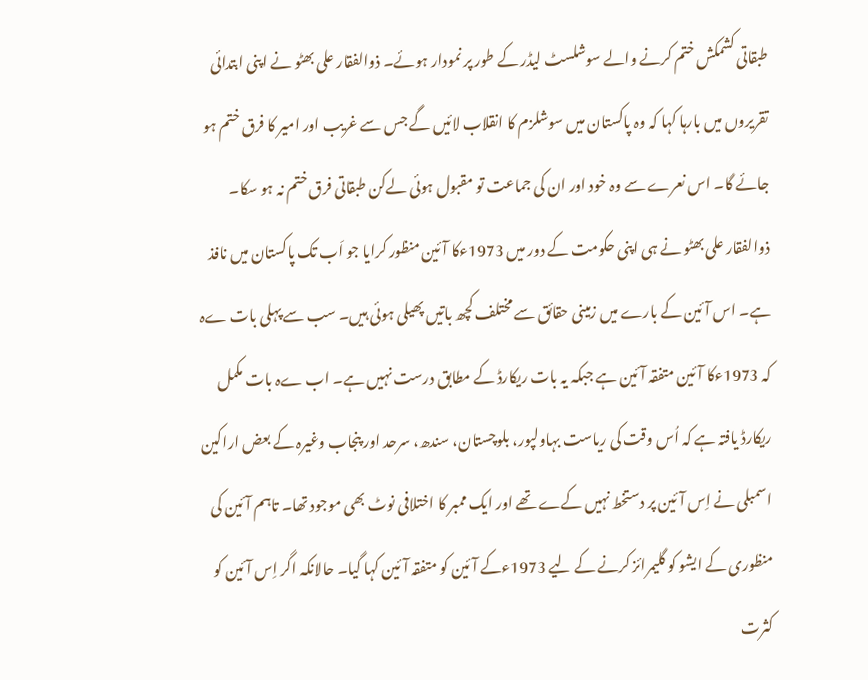طبقاتی کشمکش ختم کرنے والے سوشلسٹ لیڈر کے طور پر نمودار ہوئے۔ ذوالفقار علی بھٹو نے اپنی ابتدائی تقریروں میں بارہا کہا کہ وہ پاکستان میں سوشلزم کا انقلاب لائیں گے جس سے غریب اور امیر کا فرق ختم ہو جائے گا۔ اس نعرے سے وہ خود اور ان کی جماعت تو مقبول ہوئی لےکن طبقاتی فرق ختم نہ ہو سکا۔ ذوالفقار علی بھٹو نے ہی اپنی حکومت کے دور میں 1973ءکا آئین منظور کرایا جو اَب تک پاکستان میں نافذ ہے۔ اس آئین کے بارے میں زمینی حقائق سے مختلف کچھ باتیں پھیلی ہوئی ہیں۔ سب سے پہلی بات ےہ کہ 1973ءکا آئین متفقہ آئین ہے جبکہ یہ بات ریکارڈ کے مطابق درست نہیں ہے۔ اب ےہ بات مکمل ریکارڈ یافتہ ہے کہ اُس وقت کی ریاست بہاولپور، بلوچستان، سندھ، سرحد اور پنجاب وغیرہ کے بعض اراکین اسمبلی نے اِس آئین پر دستخط نہیں کےے تھے اور ایک ممبر کا اختلافی نوٹ بھی موجود تھا۔ تاہم آئین کی منظوری کے ایشو کو گلیمرائز کرنے کے لیے 1973ءکے آئین کو متفقہ آئین کہا گیا۔ حالانکہ اگر اِس آئین کو کثرت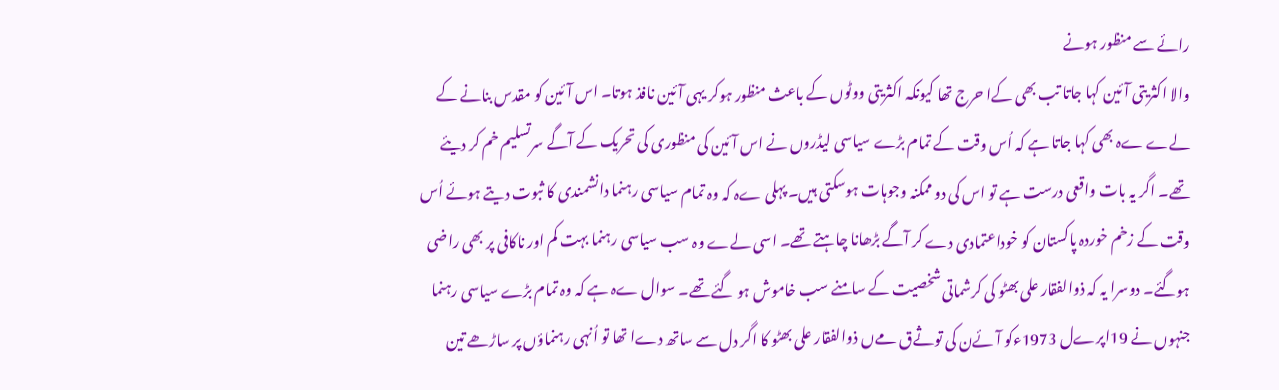رائے سے منظور ہونے
والا اکثریتی آئین کہا جاتا تب بھی کےا حرج تھا کیونکہ اکثریتی ووٹوں کے باعث منظور ہوکر یہی آئین نافذ ہوتا۔ اس آئین کو مقدس بنانے کے لےے ےہ بھی کہا جاتا ہے کہ اُس وقت کے تمام بڑے سیاسی لیڈروں نے اس آئین کی منظوری کی تحریک کے آگے سرتسلیم خم کر دیئے تھے۔ اگر یہ بات واقعی درست ہے تو اس کی دو ممکنہ وجوہات ہوسکتی ہیں۔ پہلی ےہ کہ وہ تمام سیاسی رہنما دانشمندی کا ثبوت دیتے ہوئے اُس وقت کے زخم خوردہ پاکستان کو خوداعتمادی دے کر آگے بڑھانا چاہتے تھے۔ اسی لےے وہ سب سیاسی رہنما بہت کم اور ناکافی پر بھی راضی ہوگئے۔ دوسرا یہ کہ ذوالفقار علی بھٹو کی کرشماتی شخصیت کے سامنے سب خاموش ہو گئے تھے۔ سوال ےہ ہے کہ وہ تمام بڑے سیاسی رہنما جنہوں نے 19اپرےل 1973ءکو آئےن کی توثےق مےں ذوالفقار علی بھٹو کا اگر دل سے ساتھ دےا تھا تو اُنہی رہنماؤں پر ساڑھے تین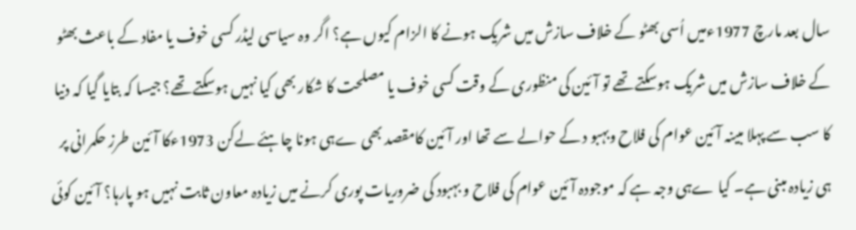سال بعد مارچ 1977ءمیں اُسی بھٹو کے خلاف سازش میں شریک ہونے کا الزام کیوں ہے؟ اگر وہ سیاسی لیڈر کسی خوف یا مفاد کے باعث بھٹو کے خلاف سازش میں شریک ہوسکتے تھے تو آئین کی منظوری کے وقت کسی خوف یا مصلحت کا شکار بھی کیا نہیں ہوسکتے تھے؟ جیسا کہ بتایا گیا کہ دنیا کا سب سے پہلا مبینہ آئین عوام کی فلاح وبہبو د کے حوالے سے تھا اور آئین کامقصد بھی ےہی ہونا چاہئے لےکن 1973ءکا آئین طرز حکمرانی پر ہی زیادہ مبنی ہے۔ کیا ےہی وجہ ہے کہ موجودہ آئین عوام کی فلاح و بہبود کی ضروریات پوری کرنے میں زیادہ معاون ثابت نہیں ہو پارہا؟ آئین کوئی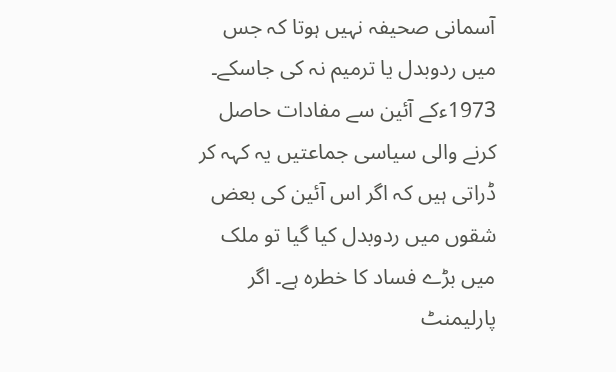آسمانی صحیفہ نہیں ہوتا کہ جس میں ردوبدل یا ترمیم نہ کی جاسکے۔ 1973ءکے آئین سے مفادات حاصل کرنے والی سیاسی جماعتیں یہ کہہ کر ڈراتی ہیں کہ اگر اس آئین کی بعض شقوں میں ردوبدل کیا گیا تو ملک میں بڑے فساد کا خطرہ ہے۔ اگر پارلیمنٹ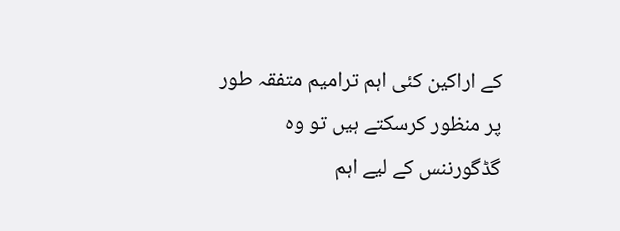کے اراکین کئی اہم ترامیم متفقہ طور پر منظور کرسکتے ہیں تو وہ گڈگورننس کے لیے اہم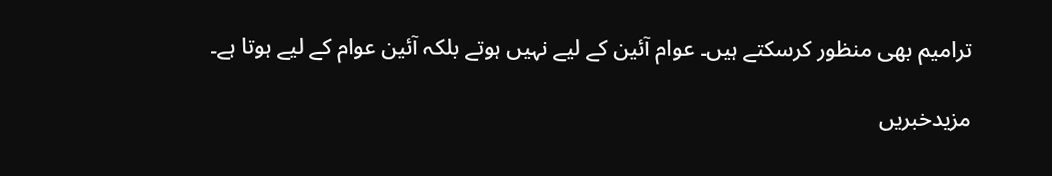ترامیم بھی منظور کرسکتے ہیں۔ عوام آئین کے لیے نہیں ہوتے بلکہ آئین عوام کے لیے ہوتا ہے۔

مزیدخبریں